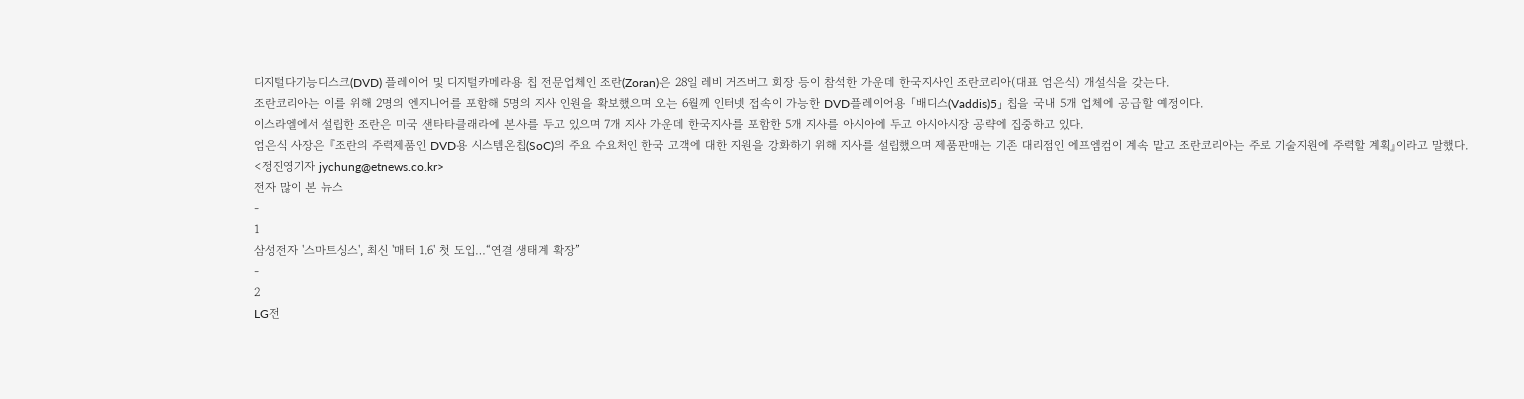디지털다기능디스크(DVD) 플레이어 및 디지털카메라용 칩 전문업체인 조란(Zoran)은 28일 레비 거즈버그 회장 등이 참석한 가운데 한국지사인 조란코리아(대표 엄은식) 개설식을 갖는다.
조란코리아는 이를 위해 2명의 엔지니어를 포함해 5명의 지사 인원을 확보했으며 오는 6월께 인터넷 접속이 가능한 DVD플레이어용 「배디스(Vaddis)5」 칩을 국내 5개 업체에 공급할 예정이다.
이스라엘에서 설립한 조란은 미국 샌타타클래라에 본사를 두고 있으며 7개 지사 가운데 한국지사를 포함한 5개 지사를 아시아에 두고 아시아시장 공략에 집중하고 있다.
엄은식 사장은 『조란의 주력제품인 DVD용 시스템온칩(SoC)의 주요 수요처인 한국 고객에 대한 지원을 강화하기 위해 지사를 설립했으며 제품판매는 기존 대리점인 에프엠컴이 계속 맡고 조란코리아는 주로 기술지원에 주력할 계획』이라고 말했다.
<정진영기자 jychung@etnews.co.kr>
전자 많이 본 뉴스
-
1
삼성전자 '스마트싱스', 최신 '매터 1.6' 첫 도입…“연결 생태계 확장”
-
2
LG전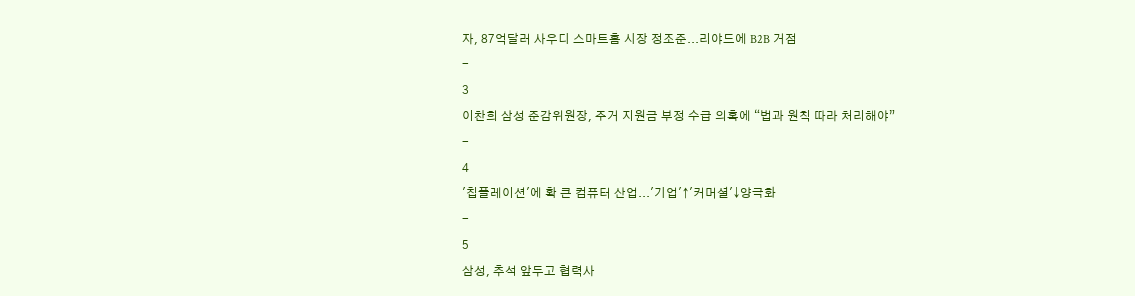자, 87억달러 사우디 스마트홈 시장 정조준...리야드에 B2B 거점
-
3
이찬희 삼성 준감위원장, 주거 지원금 부정 수급 의혹에 “법과 원칙 따라 처리해야”
-
4
'칩플레이션'에 확 큰 컴퓨터 산업...'기업'↑'커머셜'↓양극화
-
5
삼성, 추석 앞두고 협력사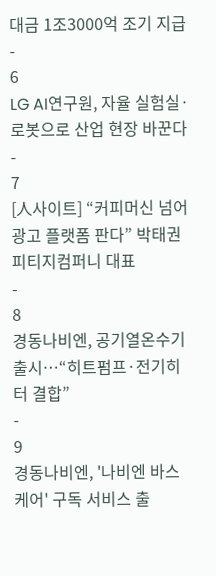대금 1조3000억 조기 지급
-
6
LG AI연구원, 자율 실험실·로봇으로 산업 현장 바꾼다
-
7
[人사이트] “커피머신 넘어 광고 플랫폼 판다” 박태권 피티지컴퍼니 대표
-
8
경동나비엔, 공기열온수기 출시…“히트펌프·전기히터 결합”
-
9
경동나비엔, '나비엔 바스케어' 구독 서비스 출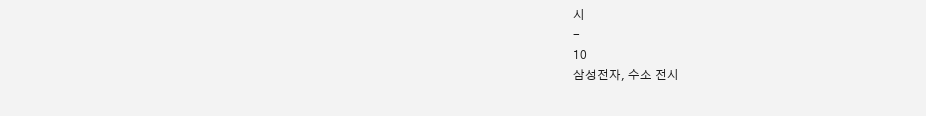시
-
10
삼성전자, 수소 전시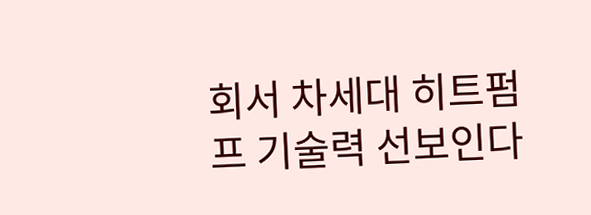회서 차세대 히트펌프 기술력 선보인다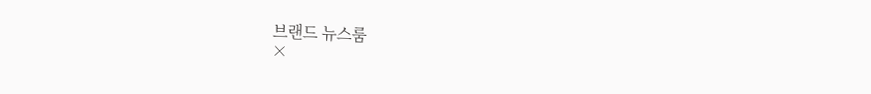브랜드 뉴스룸
×